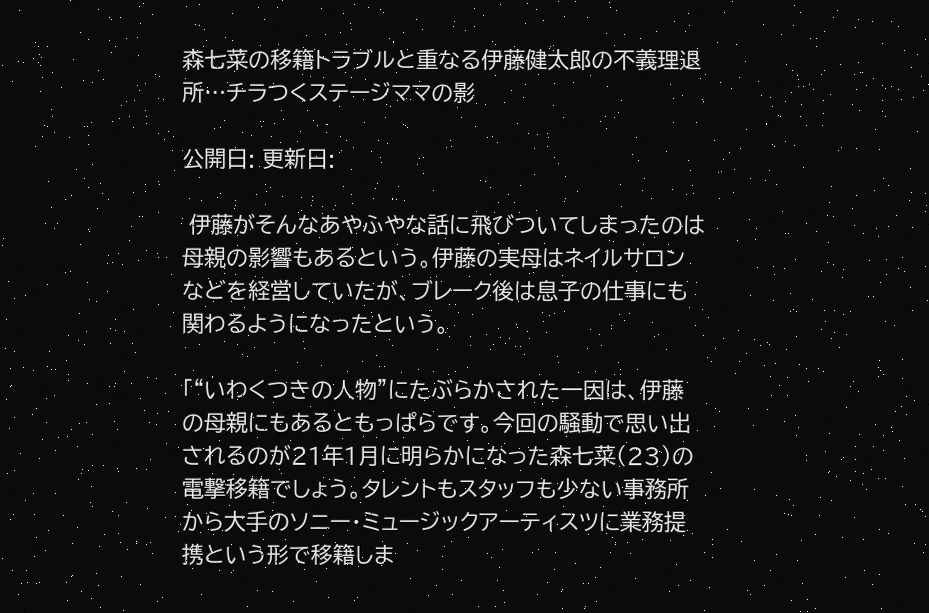森七菜の移籍トラブルと重なる伊藤健太郎の不義理退所…チラつくステージママの影

公開日: 更新日:

 伊藤がそんなあやふやな話に飛びついてしまったのは母親の影響もあるという。伊藤の実母はネイルサロンなどを経営していたが、ブレーク後は息子の仕事にも関わるようになったという。

「“いわくつきの人物”にたぶらかされた一因は、伊藤の母親にもあるともっぱらです。今回の騒動で思い出されるのが21年1月に明らかになった森七菜(23)の電撃移籍でしょう。タレントもスタッフも少ない事務所から大手のソニー・ミュージックアーティスツに業務提携という形で移籍しま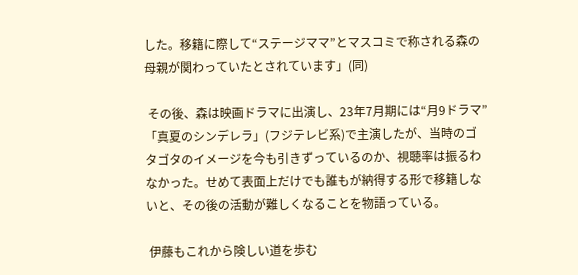した。移籍に際して“ステージママ”とマスコミで称される森の母親が関わっていたとされています」(同)

 その後、森は映画ドラマに出演し、23年7月期には“月9ドラマ”「真夏のシンデレラ」(フジテレビ系)で主演したが、当時のゴタゴタのイメージを今も引きずっているのか、視聴率は振るわなかった。せめて表面上だけでも誰もが納得する形で移籍しないと、その後の活動が難しくなることを物語っている。

 伊藤もこれから険しい道を歩む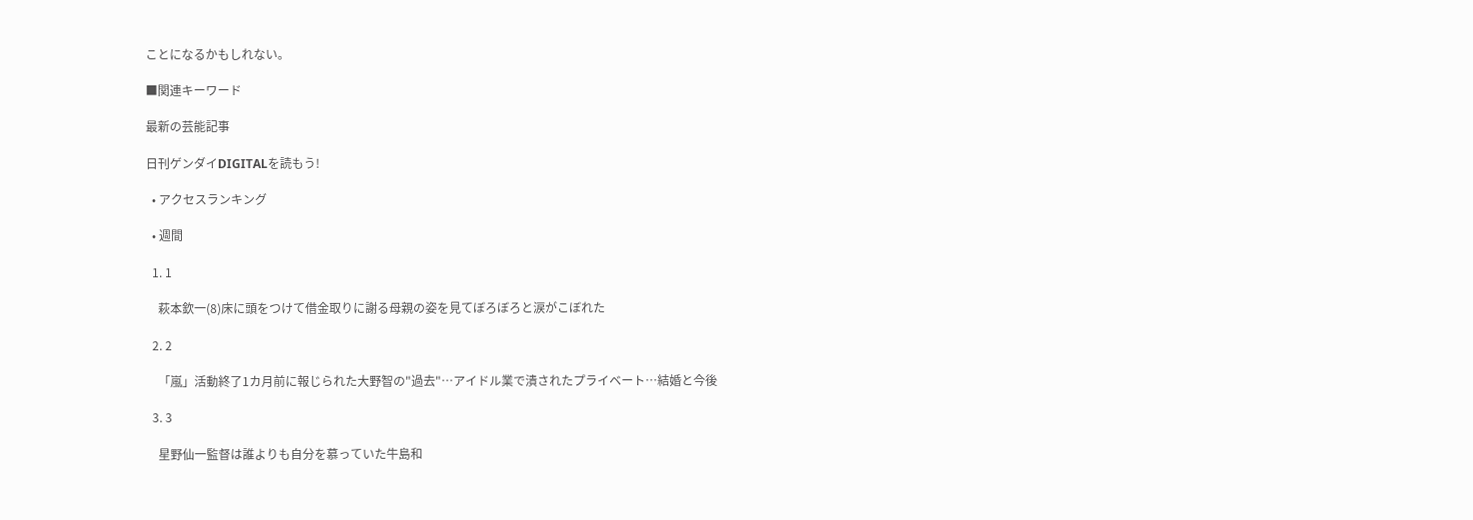ことになるかもしれない。

■関連キーワード

最新の芸能記事

日刊ゲンダイDIGITALを読もう!

  • アクセスランキング

  • 週間

  1. 1

    萩本欽一(8)床に頭をつけて借金取りに謝る母親の姿を見てぼろぼろと涙がこぼれた

  2. 2

    「嵐」活動終了1カ月前に報じられた大野智の"過去"…アイドル業で潰されたプライベート…結婚と今後

  3. 3

    星野仙一監督は誰よりも自分を慕っていた牛島和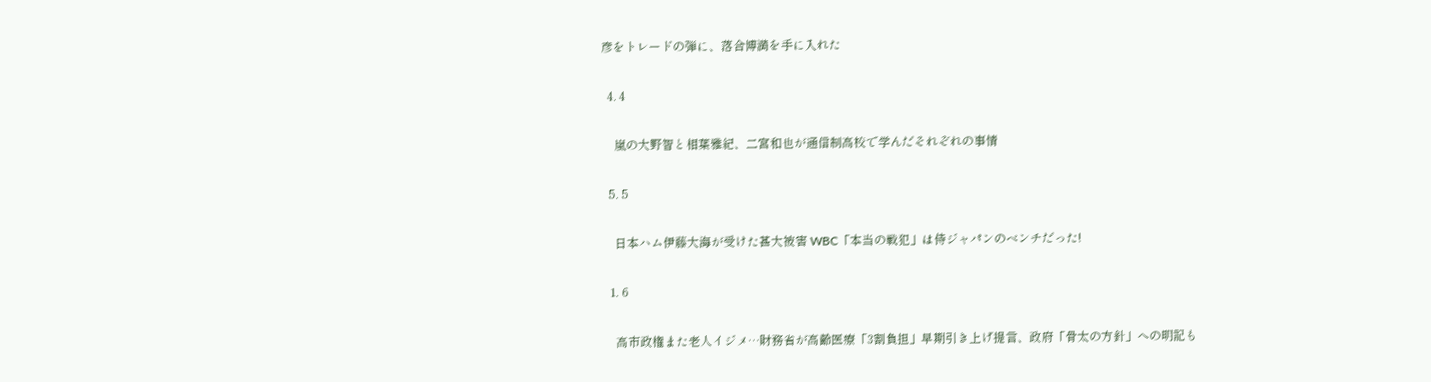彦をトレードの弾に、落合博満を手に入れた

  4. 4

    嵐の大野智と相葉雅紀、二宮和也が通信制高校で学んだそれぞれの事情

  5. 5

    日本ハム伊藤大海が受けた甚大被害 WBC「本当の戦犯」は侍ジャパンのベンチだった!

  1. 6

    高市政権また老人イジメ…財務省が高齢医療「3割負担」早期引き上げ提言、政府「骨太の方針」への明記も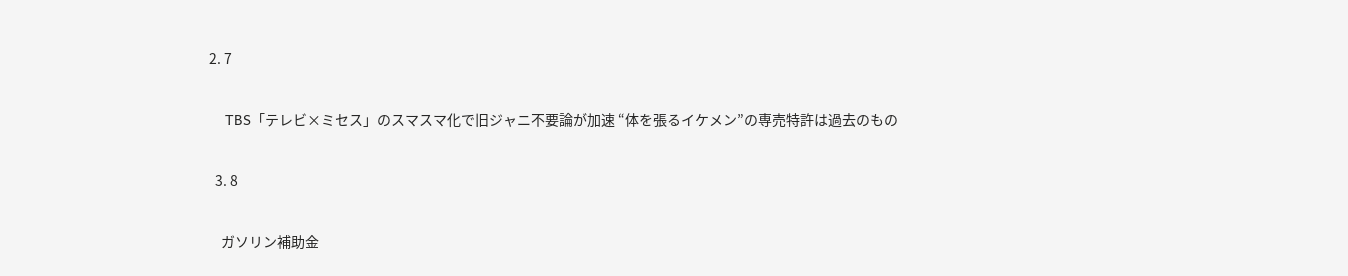2. 7

    TBS「テレビ×ミセス」のスマスマ化で旧ジャニ不要論が加速 “体を張るイケメン”の専売特許は過去のもの

  3. 8

    ガソリン補助金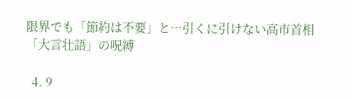限界でも「節約は不要」と…引くに引けない高市首相「大言壮語」の呪縛

  4. 9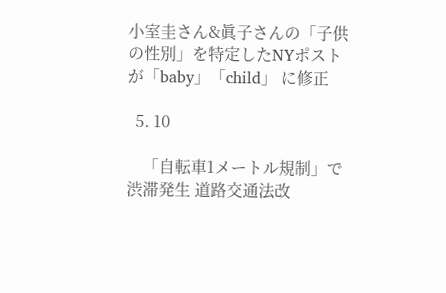小室圭さん&眞子さんの「子供の性別」を特定したNYポストが「baby」「child」 に修正

  5. 10

    「自転車1メートル規制」で渋滞発生 道路交通法改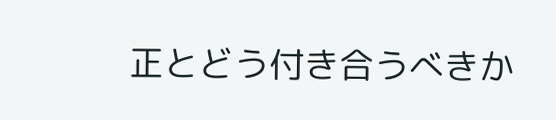正とどう付き合うべきか